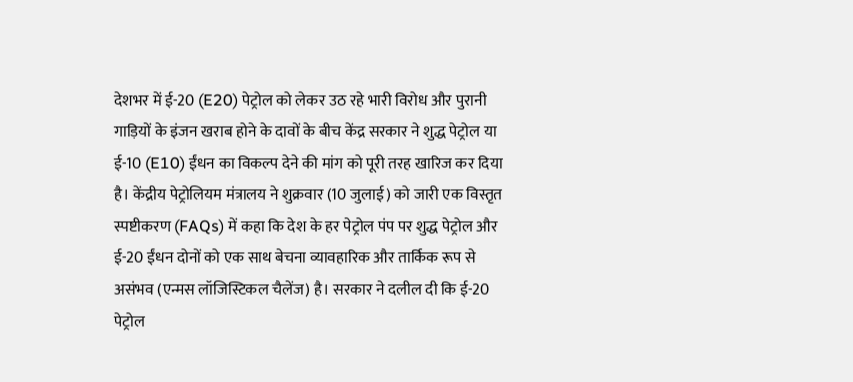देशभर में ई-20 (E20) पेट्रोल को लेकर उठ रहे भारी विरोध और पुरानी गाड़ियों के इंजन खराब होने के दावों के बीच केंद्र सरकार ने शुद्ध पेट्रोल या ई-10 (E10) ईंधन का विकल्प देने की मांग को पूरी तरह खारिज कर दिया है। केंद्रीय पेट्रोलियम मंत्रालय ने शुक्रवार (10 जुलाई) को जारी एक विस्तृत स्पष्टीकरण (FAQs) में कहा कि देश के हर पेट्रोल पंप पर शुद्ध पेट्रोल और ई-20 ईंधन दोनों को एक साथ बेचना व्यावहारिक और तार्किक रूप से असंभव (एन्मस लॉजिस्टिकल चैलेंज) है। सरकार ने दलील दी कि ई-20 पेट्रोल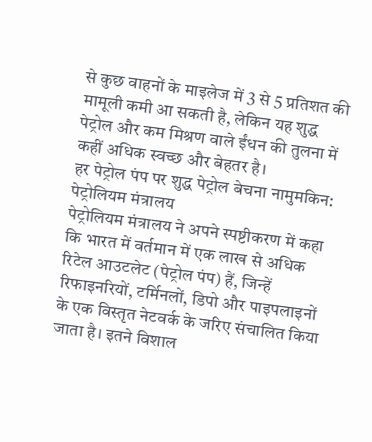से कुछ वाहनों के माइलेज में 3 से 5 प्रतिशत की मामूली कमी आ सकती है, लेकिन यह शुद्ध पेट्रोल और कम मिश्रण वाले ईंधन की तुलना में कहीं अधिक स्वच्छ और बेहतर है।
हर पेट्रोल पंप पर शुद्ध पेट्रोल बेचना नामुमकिन: पेट्रोलियम मंत्रालय
पेट्रोलियम मंत्रालय ने अपने स्पष्टीकरण में कहा कि भारत में वर्तमान में एक लाख से अधिक रिटेल आउटलेट (पेट्रोल पंप) हैं, जिन्हें रिफाइनरियों, टर्मिनलों, डिपो और पाइपलाइनों के एक विस्तृत नेटवर्क के जरिए संचालित किया जाता है। इतने विशाल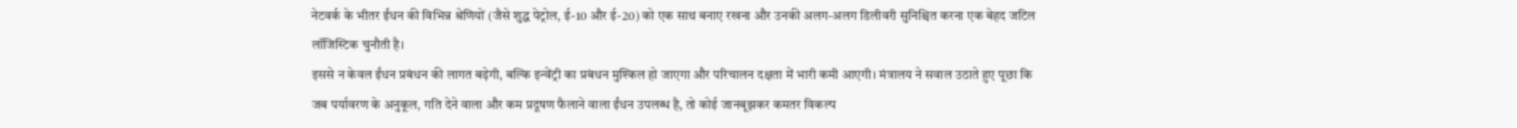नेटवर्क के भीतर ईंधन की विभिन्न श्रेणियों (जैसे शुद्ध पेट्रोल, ई-10 और ई-20) को एक साथ बनाए रखना और उनकी अलग-अलग डिलीवरी सुनिश्चित करना एक बेहद जटिल लॉजिस्टिक चुनौती है।
इससे न केवल ईंधन प्रबंधन की लागत बढ़ेगी, बल्कि इन्वेंट्री का प्रबंधन मुश्किल हो जाएगा और परिचालन दक्षता में भारी कमी आएगी। मंत्रालय ने सवाल उठाते हुए पूछा कि जब पर्यावरण के अनुकूल, गति देने वाला और कम प्रदूषण फैलाने वाला ईंधन उपलब्ध है, तो कोई जानबूझकर कमतर विकल्प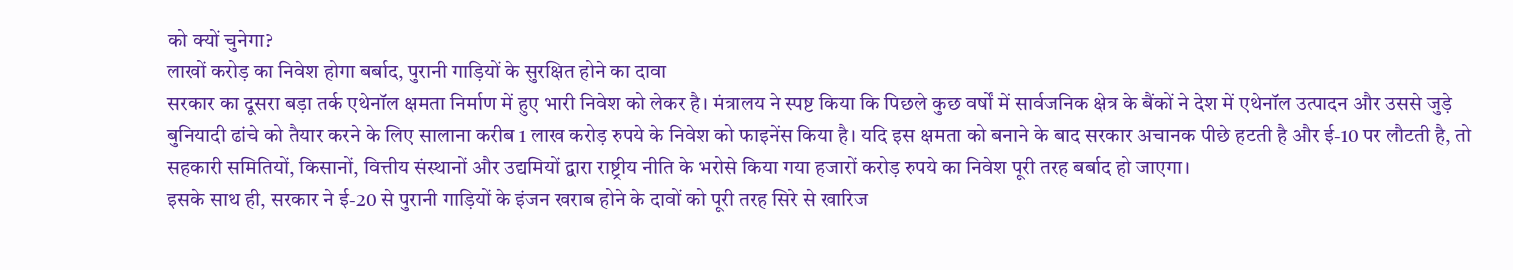को क्यों चुनेगा?
लाखों करोड़ का निवेश होगा बर्बाद, पुरानी गाड़ियों के सुरक्षित होने का दावा
सरकार का दूसरा बड़ा तर्क एथेनॉल क्षमता निर्माण में हुए भारी निवेश को लेकर है। मंत्रालय ने स्पष्ट किया कि पिछले कुछ वर्षों में सार्वजनिक क्षेत्र के बैंकों ने देश में एथेनॉल उत्पादन और उससे जुड़े बुनियादी ढांचे को तैयार करने के लिए सालाना करीब 1 लाख करोड़ रुपये के निवेश को फाइनेंस किया है। यदि इस क्षमता को बनाने के बाद सरकार अचानक पीछे हटती है और ई-10 पर लौटती है, तो सहकारी समितियों, किसानों, वित्तीय संस्थानों और उद्यमियों द्वारा राष्ट्रीय नीति के भरोसे किया गया हजारों करोड़ रुपये का निवेश पूरी तरह बर्बाद हो जाएगा।
इसके साथ ही, सरकार ने ई-20 से पुरानी गाड़ियों के इंजन खराब होने के दावों को पूरी तरह सिरे से खारिज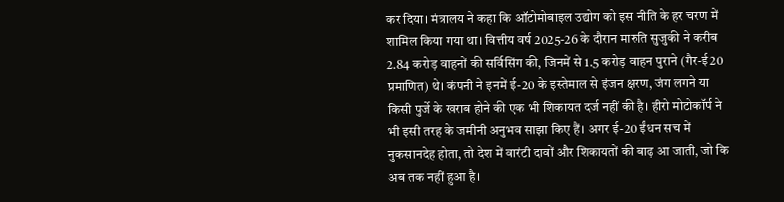कर दिया। मंत्रालय ने कहा कि ऑटोमोबाइल उद्योग को इस नीति के हर चरण में शामिल किया गया था। वित्तीय वर्ष 2025-26 के दौरान मारुति सुजुकी ने करीब 2.84 करोड़ वाहनों की सर्विसिंग की, जिनमें से 1.5 करोड़ वाहन पुराने (गैर-ई20 प्रमाणित) थे। कंपनी ने इनमें ई-20 के इस्तेमाल से इंजन क्षरण, जंग लगने या किसी पुर्जे के खराब होने की एक भी शिकायत दर्ज नहीं की है। हीरो मोटोकॉर्प ने भी इसी तरह के जमीनी अनुभव साझा किए हैं। अगर ई-20 ईंधन सच में नुकसानदेह होता, तो देश में वारंटी दावों और शिकायतों की बाढ़ आ जाती, जो कि अब तक नहीं हुआ है।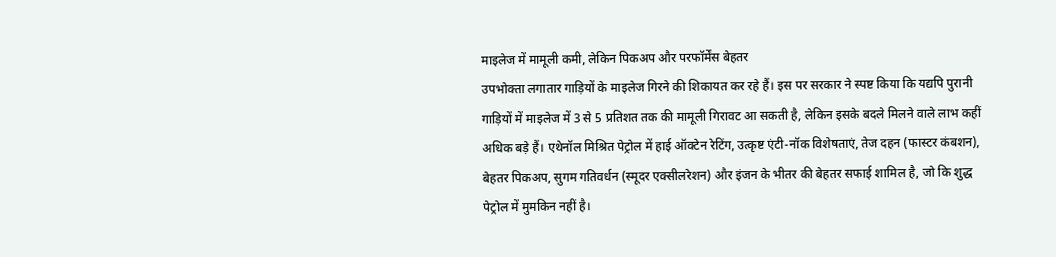माइलेज में मामूली कमी, लेकिन पिकअप और परफॉर्मेंस बेहतर
उपभोक्ता लगातार गाड़ियों के माइलेज गिरने की शिकायत कर रहे हैं। इस पर सरकार ने स्पष्ट किया कि यद्यपि पुरानी गाड़ियों में माइलेज में 3 से 5 प्रतिशत तक की मामूली गिरावट आ सकती है, लेकिन इसके बदले मिलने वाले लाभ कहीं अधिक बड़े हैं। एथेनॉल मिश्रित पेट्रोल में हाई ऑक्टेन रेटिंग, उत्कृष्ट एंटी-नॉक विशेषताएं, तेज दहन (फास्टर कंबशन), बेहतर पिकअप, सुगम गतिवर्धन (स्मूदर एक्सीलरेशन) और इंजन के भीतर की बेहतर सफाई शामिल है, जो कि शुद्ध पेट्रोल में मुमकिन नहीं है।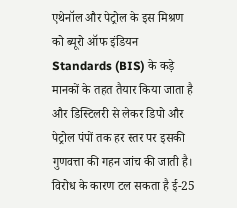एथेनॉल और पेट्रोल के इस मिश्रण को ब्यूरो ऑफ इंडियन Standards (BIS) के कड़े मानकों के तहत तैयार किया जाता है और डिस्टिलरी से लेकर डिपो और पेट्रोल पंपों तक हर स्तर पर इसकी गुणवत्ता की गहन जांच की जाती है।
विरोध के कारण टल सकता है ई-25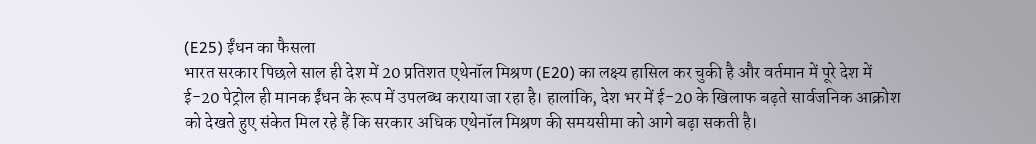(E25) ईंधन का फैसला
भारत सरकार पिछले साल ही देश में 20 प्रतिशत एथेनॉल मिश्रण (E20) का लक्ष्य हासिल कर चुकी है और वर्तमान में पूरे देश में ई-20 पेट्रोल ही मानक ईंधन के रूप में उपलब्ध कराया जा रहा है। हालांकि, देश भर में ई-20 के खिलाफ बढ़ते सार्वजनिक आक्रोश को देखते हुए संकेत मिल रहे हैं कि सरकार अधिक एथेनॉल मिश्रण की समयसीमा को आगे बढ़ा सकती है।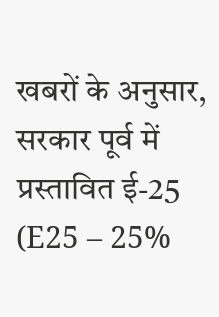खबरों के अनुसार, सरकार पूर्व में प्रस्तावित ई-25 (E25 – 25%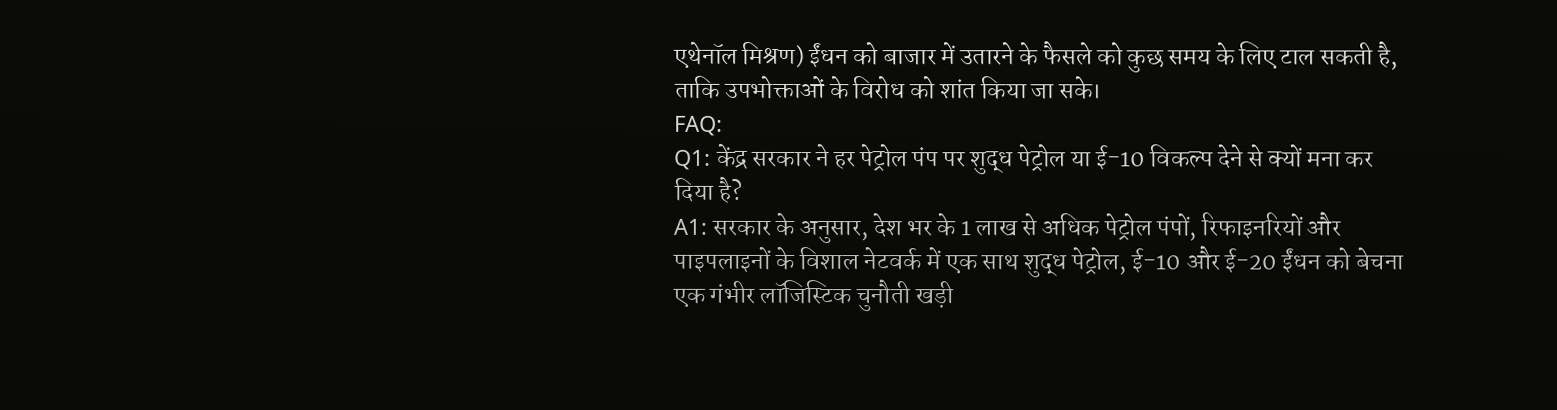एथेनॉल मिश्रण) ईंधन को बाजार में उतारने के फैसले को कुछ समय के लिए टाल सकती है, ताकि उपभोक्ताओं के विरोध को शांत किया जा सके।
FAQ:
Q1: केंद्र सरकार ने हर पेट्रोल पंप पर शुद्ध पेट्रोल या ई-10 विकल्प देने से क्यों मना कर दिया है?
A1: सरकार के अनुसार, देश भर के 1 लाख से अधिक पेट्रोल पंपों, रिफाइनरियों और पाइपलाइनों के विशाल नेटवर्क में एक साथ शुद्ध पेट्रोल, ई-10 और ई-20 ईंधन को बेचना एक गंभीर लॉजिस्टिक चुनौती खड़ी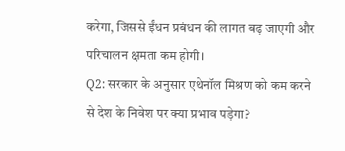करेगा, जिससे ईंधन प्रबंधन की लागत बढ़ जाएगी और परिचालन क्षमता कम होगी।
Q2: सरकार के अनुसार एथेनॉल मिश्रण को कम करने से देश के निवेश पर क्या प्रभाव पड़ेगा?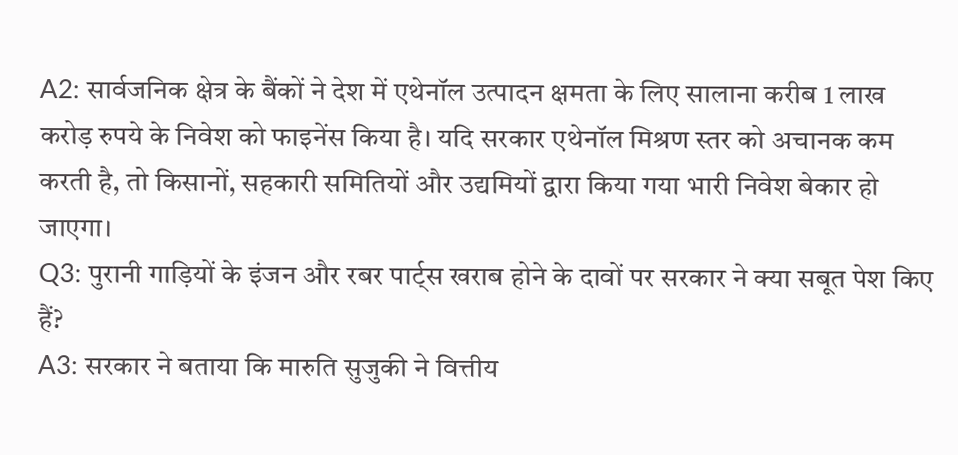A2: सार्वजनिक क्षेत्र के बैंकों ने देश में एथेनॉल उत्पादन क्षमता के लिए सालाना करीब 1 लाख करोड़ रुपये के निवेश को फाइनेंस किया है। यदि सरकार एथेनॉल मिश्रण स्तर को अचानक कम करती है, तो किसानों, सहकारी समितियों और उद्यमियों द्वारा किया गया भारी निवेश बेकार हो जाएगा।
Q3: पुरानी गाड़ियों के इंजन और रबर पार्ट्स खराब होने के दावों पर सरकार ने क्या सबूत पेश किए हैं?
A3: सरकार ने बताया कि मारुति सुजुकी ने वित्तीय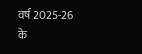वर्ष 2025-26 के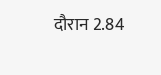दौरान 2.84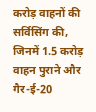करोड़ वाहनों की सर्विसिंग की, जिनमें 1.5 करोड़ वाहन पुराने और गैर-ई-20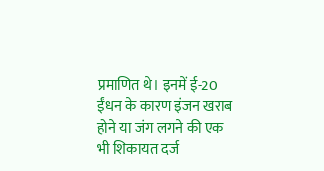प्रमाणित थे। इनमें ई-20 ईंधन के कारण इंजन खराब होने या जंग लगने की एक भी शिकायत दर्ज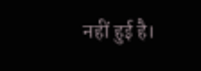नहीं हुई है।